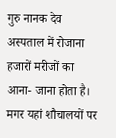गुरु नानक देव अस्पताल में रोजाना हजारों मरीजों का आना- जाना होता है। मगर यहां शौचालयों पर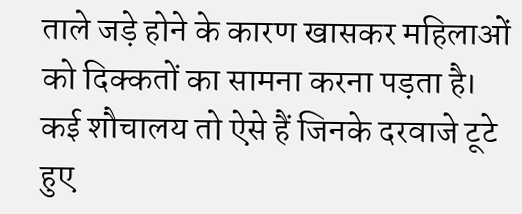ताले जड़े होने के कारण खासकर महिलाओं को दिक्कतों का सामना करना पड़ता है। कई शौचालय तो ऐसे हैं जिनके दरवाजे टूटे हुए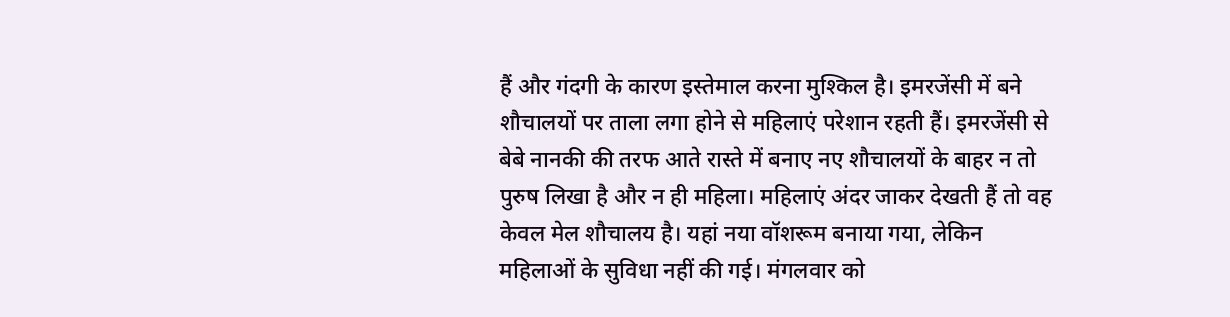हैं और गंदगी के कारण इस्तेमाल करना मुश्किल है। इमरजेंसी में बने शौचालयों पर ताला लगा होने से महिलाएं परेशान रहती हैं। इमरजेंसी से बेबे नानकी की तरफ आते रास्ते में बनाए नए शौचालयों के बाहर न तो पुरुष लिखा है और न ही महिला। महिलाएं अंदर जाकर देखती हैं तो वह केवल मेल शौचालय है। यहां नया वॉशरूम बनाया गया, लेकिन महिलाओं के सुविधा नहीं की गई। मंगलवार को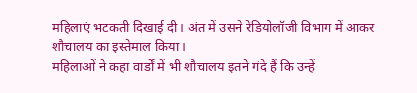महिलाएं भटकती दिखाई दी। अंत में उसने रेडियोलॉजी विभाग में आकर शौचालय का इस्तेमाल किया।
महिलाओं ने कहा वार्डों में भी शौचालय इतने गंदे हैं कि उन्हें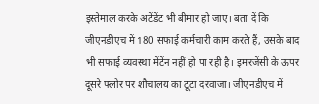इस्तेमाल करके अटेंडेंट भी बीमार हो जाए। बता दें कि जीएनडीएच में 180 सफाई कर्मचारी काम करते हैं, उसके बाद भी सफाई व्यवस्था मेंटेंन नहीं हो पा रही है। इमरजेंसी के ऊपर दूसरे फ्लोर पर शौचालय का टूटा दरवाजा। जीएनडीएच में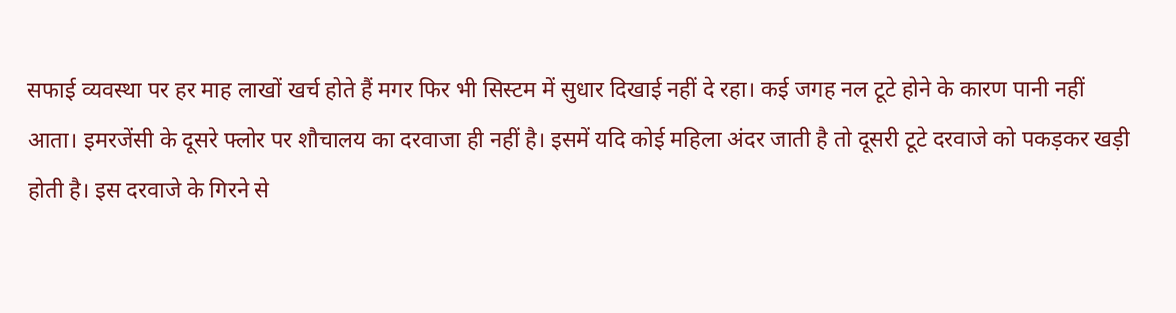सफाई व्यवस्था पर हर माह लाखों खर्च होते हैं मगर फिर भी सिस्टम में सुधार दिखाई नहीं दे रहा। कई जगह नल टूटे होने के कारण पानी नहीं आता। इमरजेंसी के दूसरे फ्लोर पर शौचालय का दरवाजा ही नहीं है। इसमें यदि कोई महिला अंदर जाती है तो दूसरी टूटे दरवाजे को पकड़कर खड़ी होती है। इस दरवाजे के गिरने से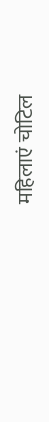महिलाएं चोटिल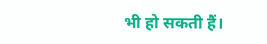भी हो सकती हैं।